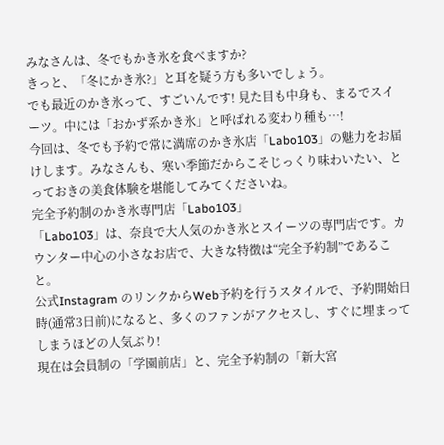みなさんは、冬でもかき氷を食べますか?
きっと、「冬にかき氷?」と耳を疑う方も多いでしょう。
でも最近のかき氷って、すごいんです! 見た目も中身も、まるでスイーツ。中には「おかず系かき氷」と呼ばれる変わり種も…!
今回は、冬でも予約で常に満席のかき氷店「Labo103」の魅力をお届けします。みなさんも、寒い季節だからこそじっくり味わいたい、とっておきの美食体験を堪能してみてくださいね。
完全予約制のかき氷専門店「Labo103」
「Labo103」は、奈良で大人気のかき氷とスイーツの専門店です。カウンター中心の小さなお店で、大きな特徴は“完全予約制”であること。
公式Instagram のリンクからWeb予約を行うスタイルで、予約開始日時(通常3日前)になると、多くのファンがアクセスし、すぐに埋まってしまうほどの人気ぶり!
現在は会員制の「学園前店」と、完全予約制の「新大宮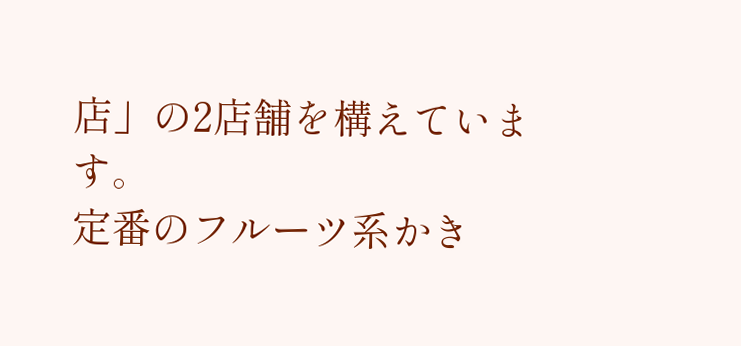店」の2店舗を構えています。
定番のフルーツ系かき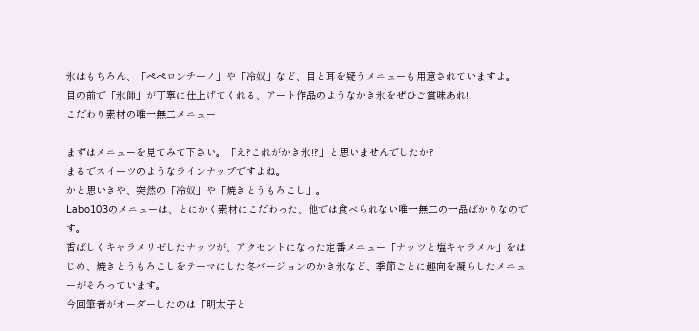氷はもちろん、「ペペロンチーノ」や「冷奴」など、目と耳を疑うメニューも用意されていますよ。
目の前で「氷師」が丁寧に仕上げてくれる、アート作品のようなかき氷をぜひご賞味あれ!
こだわり素材の唯一無二メニュー

まずはメニューを見てみて下さい。「え?これがかき氷!?」と思いませんでしたか?
まるでスイーツのようなラインナップですよね。
かと思いきや、突然の「冷奴」や「焼きとうもろこし」。
Labo103のメニューは、とにかく素材にこだわった、他では食べられない唯一無二の一品ばかりなのです。
香ばしくキャラメリゼしたナッツが、アクセントになった定番メニュー「ナッツと塩キャラメル」をはじめ、焼きとうもろこしをテーマにした冬バージョンのかき氷など、季節ごとに趣向を凝らしたメニューがそろっています。
今回筆者がオーダーしたのは「明太子と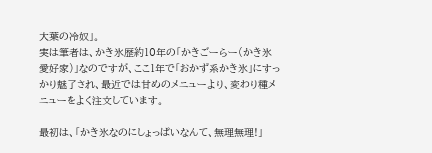大葉の冷奴」。
実は筆者は、かき氷歴約10年の「かきごーらー(かき氷愛好家)」なのですが、ここ1年で「おかず系かき氷」にすっかり魅了され、最近では甘めのメニューより、変わり種メニューをよく注文しています。

最初は、「かき氷なのにしょっぱいなんて、無理無理!」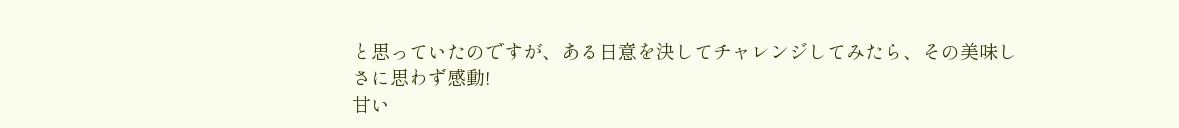と思っていたのですが、ある日意を決してチャレンジしてみたら、その美味しさに思わず感動!
甘い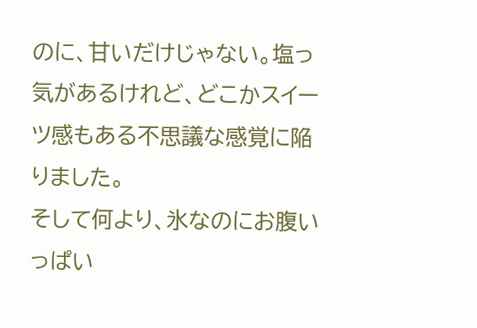のに、甘いだけじゃない。塩っ気があるけれど、どこかスイーツ感もある不思議な感覚に陥りました。
そして何より、氷なのにお腹いっぱい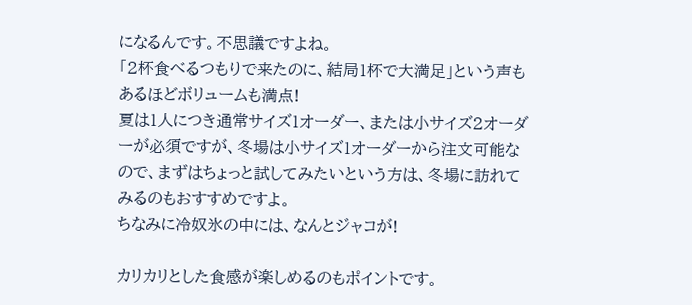になるんです。不思議ですよね。
「2杯食べるつもりで来たのに、結局1杯で大満足」という声もあるほどボリュームも満点!
夏は1人につき通常サイズ1オーダー、または小サイズ2オーダーが必須ですが、冬場は小サイズ1オーダーから注文可能なので、まずはちょっと試してみたいという方は、冬場に訪れてみるのもおすすめですよ。
ちなみに冷奴氷の中には、なんとジャコが!

カリカリとした食感が楽しめるのもポイントです。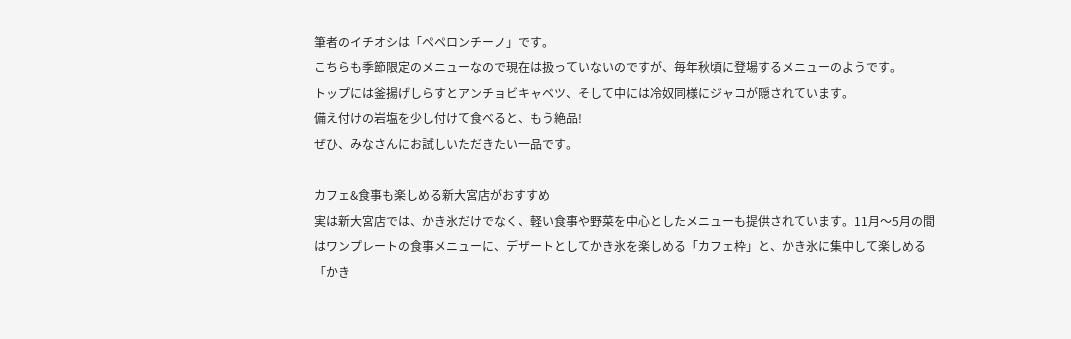筆者のイチオシは「ペペロンチーノ」です。
こちらも季節限定のメニューなので現在は扱っていないのですが、毎年秋頃に登場するメニューのようです。
トップには釜揚げしらすとアンチョビキャベツ、そして中には冷奴同様にジャコが隠されています。
備え付けの岩塩を少し付けて食べると、もう絶品!
ぜひ、みなさんにお試しいただきたい一品です。

カフェ&食事も楽しめる新大宮店がおすすめ
実は新大宮店では、かき氷だけでなく、軽い食事や野菜を中心としたメニューも提供されています。11月〜5月の間はワンプレートの食事メニューに、デザートとしてかき氷を楽しめる「カフェ枠」と、かき氷に集中して楽しめる「かき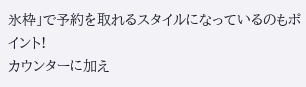氷枠」で予約を取れるスタイルになっているのもポイント!
カウンターに加え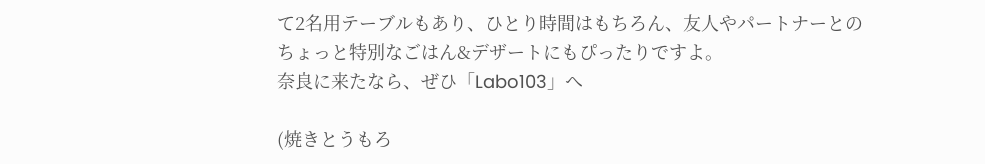て2名用テーブルもあり、ひとり時間はもちろん、友人やパートナーとのちょっと特別なごはん&デザートにもぴったりですよ。
奈良に来たなら、ぜひ「Labo103」へ

(焼きとうもろ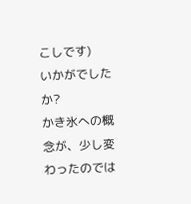こしです)
いかがでしたか?
かき氷への概念が、少し変わったのでは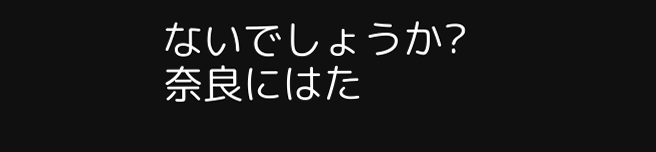ないでしょうか?
奈良にはた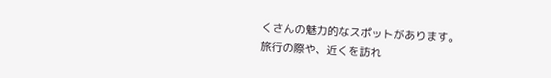くさんの魅力的なスポットがあります。
旅行の際や、近くを訪れ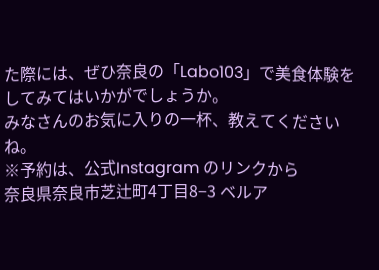た際には、ぜひ奈良の「Labo103」で美食体験をしてみてはいかがでしょうか。
みなさんのお気に入りの一杯、教えてくださいね。
※予約は、公式Instagram のリンクから
奈良県奈良市芝辻町4丁目8−3 ベルア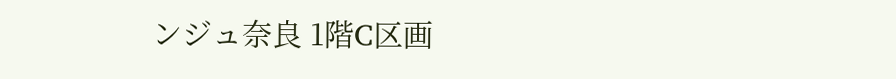ンジュ奈良 1階C区画